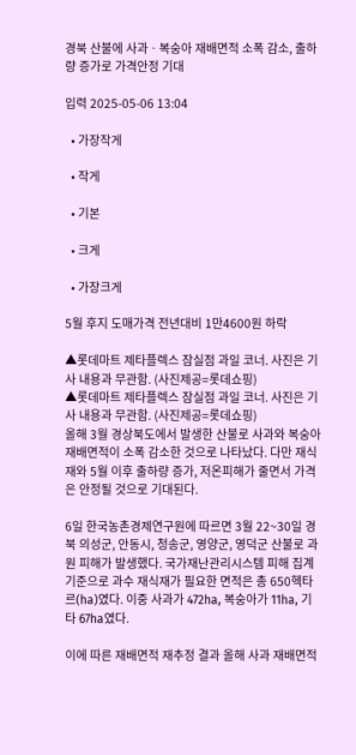경북 산불에 사과ㆍ복숭아 재배면적 소폭 감소, 출하량 증가로 가격안정 기대

입력 2025-05-06 13:04

  • 가장작게

  • 작게

  • 기본

  • 크게

  • 가장크게

5월 후지 도매가격 전년대비 1만4600원 하락

▲롯데마트 제타플렉스 잠실점 과일 코너. 사진은 기사 내용과 무관함. (사진제공=롯데쇼핑)
▲롯데마트 제타플렉스 잠실점 과일 코너. 사진은 기사 내용과 무관함. (사진제공=롯데쇼핑)
올해 3월 경상북도에서 발생한 산불로 사과와 복숭아 재배면적이 소폭 감소한 것으로 나타났다. 다만 재식재와 5월 이후 출하량 증가, 저온피해가 줄면서 가격은 안정될 것으로 기대된다.

6일 한국농촌경제연구원에 따르면 3월 22~30일 경북 의성군, 안동시, 청송군, 영양군, 영덕군 산불로 과원 피해가 발생했다. 국가재난관리시스템 피해 집계 기준으로 과수 재식재가 필요한 면적은 총 650헥타르(ha)였다. 이중 사과가 472ha, 복숭아가 11ha, 기타 67ha였다.

이에 따른 재배면적 재추정 결과 올해 사과 재배면적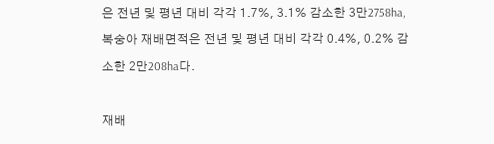은 전년 및 평년 대비 각각 1.7%, 3.1% 감소한 3만2758ha, 복숭아 재배면적은 전년 및 평년 대비 각각 0.4%, 0.2% 감소한 2만208ha다.

재배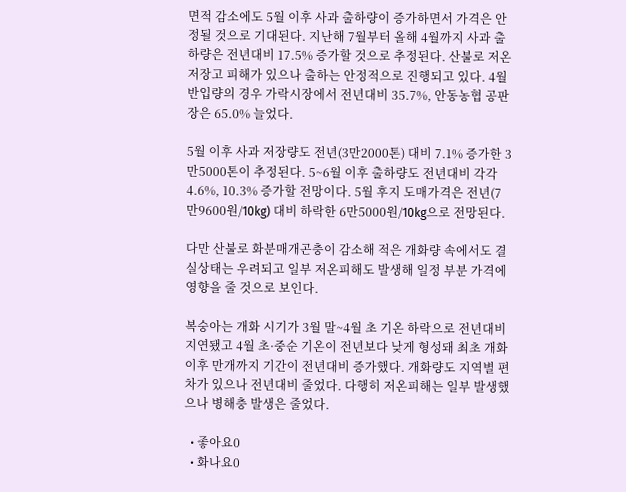면적 감소에도 5월 이후 사과 출하량이 증가하면서 가격은 안정될 것으로 기대된다. 지난해 7월부터 올해 4월까지 사과 출하량은 전년대비 17.5% 증가할 것으로 추정된다. 산불로 저온저장고 피해가 있으나 출하는 안정적으로 진행되고 있다. 4월 반입량의 경우 가락시장에서 전년대비 35.7%, 안동농협 공판장은 65.0% 늘었다.

5월 이후 사과 저장량도 전년(3만2000톤) 대비 7.1% 증가한 3만5000톤이 추정된다. 5~6월 이후 출하량도 전년대비 각각 4.6%, 10.3% 증가할 전망이다. 5월 후지 도매가격은 전년(7만9600원/10kg) 대비 하락한 6만5000원/10kg으로 전망된다.

다만 산불로 화분매개곤충이 감소해 적은 개화량 속에서도 결실상태는 우려되고 일부 저온피해도 발생해 일정 부분 가격에 영향을 줄 것으로 보인다.

복숭아는 개화 시기가 3월 말~4월 초 기온 하락으로 전년대비 지연됐고 4월 초·중순 기온이 전년보다 낮게 형성돼 최초 개화 이후 만개까지 기간이 전년대비 증가했다. 개화량도 지역별 편차가 있으나 전년대비 줄었다. 다행히 저온피해는 일부 발생했으나 병해충 발생은 줄었다.

  • 좋아요0
  • 화나요0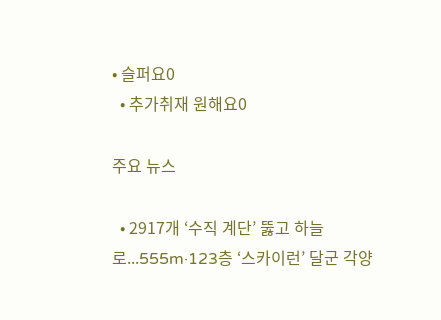• 슬퍼요0
  • 추가취재 원해요0

주요 뉴스

  • 2917개 ‘수직 계단’ 뚫고 하늘로...555m·123층 ‘스카이런’ 달군 각양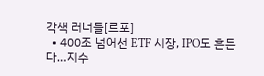각색 러너들[르포]
  • 400조 넘어선 ETF 시장, IPO도 흔든다…지수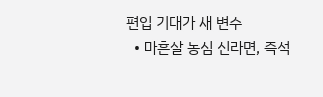편입 기대가 새 변수
  • 마흔살 농심 신라면, 즉석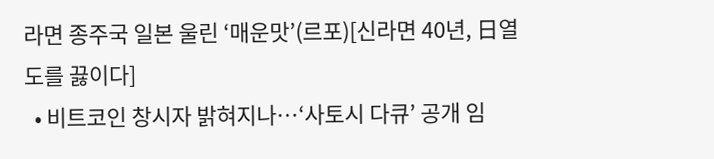라면 종주국 일본 울린 ‘매운맛’(르포)[신라면 40년, 日열도를 끓이다]
  • 비트코인 창시자 밝혀지나…‘사토시 다큐’ 공개 임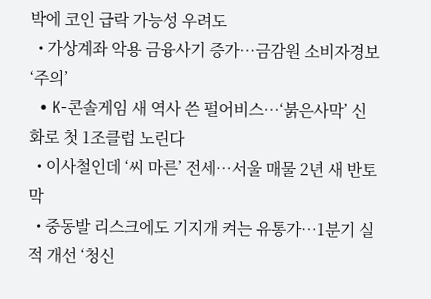박에 코인 급락 가능성 우려도
  • 가상계좌 악용 금융사기 증가⋯금감원 소비자경보 ‘주의’
  • K-콘솔게임 새 역사 쓴 펄어비스…‘붉은사막’ 신화로 첫 1조클럽 노린다
  • 이사철인데 ‘씨 마른’ 전세…서울 매물 2년 새 반토막
  • 중동발 리스크에도 기지개 켜는 유통가…1분기 실적 개선 ‘청신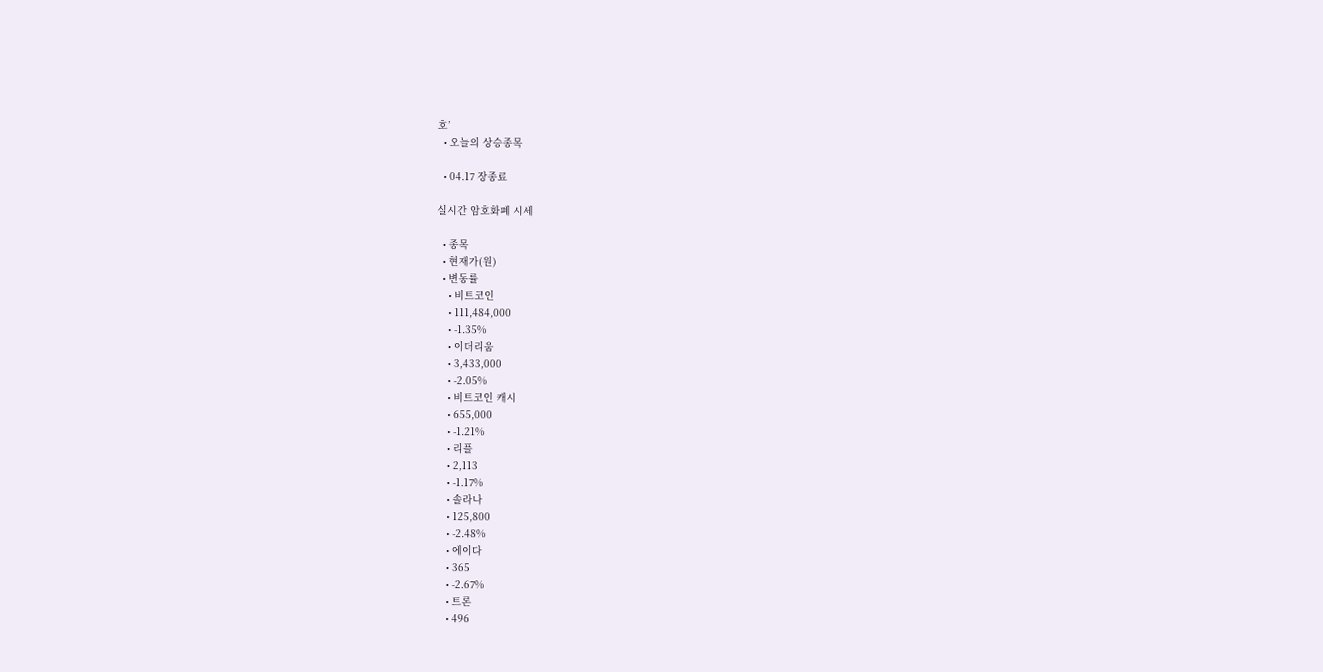호’
  • 오늘의 상승종목

  • 04.17 장종료

실시간 암호화폐 시세

  • 종목
  • 현재가(원)
  • 변동률
    • 비트코인
    • 111,484,000
    • -1.35%
    • 이더리움
    • 3,433,000
    • -2.05%
    • 비트코인 캐시
    • 655,000
    • -1.21%
    • 리플
    • 2,113
    • -1.17%
    • 솔라나
    • 125,800
    • -2.48%
    • 에이다
    • 365
    • -2.67%
    • 트론
    • 496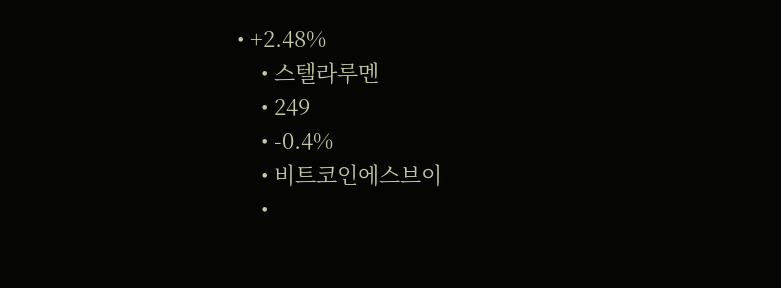• +2.48%
    • 스텔라루멘
    • 249
    • -0.4%
    • 비트코인에스브이
    •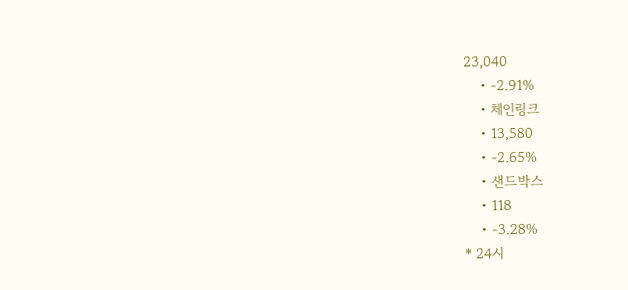23,040
    • -2.91%
    • 체인링크
    • 13,580
    • -2.65%
    • 샌드박스
    • 118
    • -3.28%
* 24시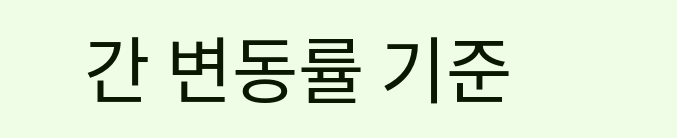간 변동률 기준